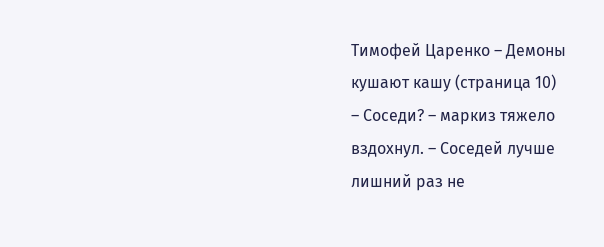Тимофей Царенко – Демоны кушают кашу (страница 10)
– Соседи? – маркиз тяжело вздохнул. – Соседей лучше лишний раз не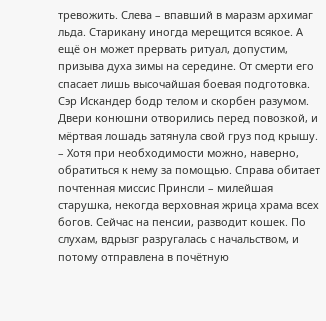тревожить. Слева – впавший в маразм архимаг льда. Старикану иногда мерещится всякое. А ещё он может прервать ритуал, допустим, призыва духа зимы на середине. От смерти его спасает лишь высочайшая боевая подготовка. Сэр Искандер бодр телом и скорбен разумом.
Двери конюшни отворились перед повозкой, и мёртвая лошадь затянула свой груз под крышу.
– Хотя при необходимости можно, наверно, обратиться к нему за помощью. Справа обитает почтенная миссис Принсли – милейшая старушка, некогда верховная жрица храма всех богов. Сейчас на пенсии, разводит кошек. По слухам, вдрызг разругалась с начальством, и потому отправлена в почётную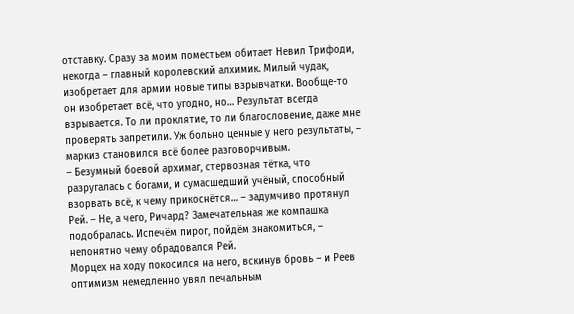отставку. Сразу за моим поместьем обитает Невил Трифоди, некогда – главный королевский алхимик. Милый чудак, изобретает для армии новые типы взрывчатки. Вообще-то он изобретает всё, что угодно, но… Результат всегда взрывается. То ли проклятие, то ли благословение, даже мне проверять запретили. Уж больно ценные у него результаты, – маркиз становился всё более разговорчивым.
– Безумный боевой архимаг, стервозная тётка, что разругалась с богами, и сумасшедший учёный, способный взорвать всё, к чему прикоснётся… – задумчиво протянул Рей. – Не, а чего, Ричард? Замечательная же компашка подобралась. Испечём пирог, пойдём знакомиться, – непонятно чему обрадовался Рей.
Морцех на ходу покосился на него, вскинув бровь – и Реев оптимизм немедленно увял печальным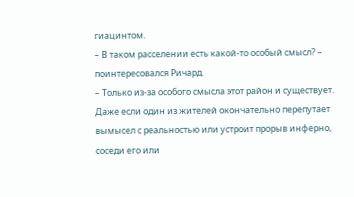гиацинтом.
– В таком расселении есть какой-то особый смысл? – поинтересовался Ричард.
– Только из-за особого смысла этот район и существует. Даже если один из жителей окончательно перепутает вымысел с реальностью или устроит прорыв инферно, соседи его или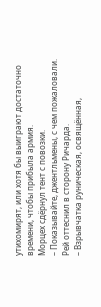утихомирят, или хотя бы выиграют достаточно времени, чтобы прибыла армия.
Морцех сдёрнул тент с повозки.
– Показывайте, джентльмены, с чем пожаловали.
Рей оттеснил в сторону Ричарда.
– Взрывчатка руническая, освящённая,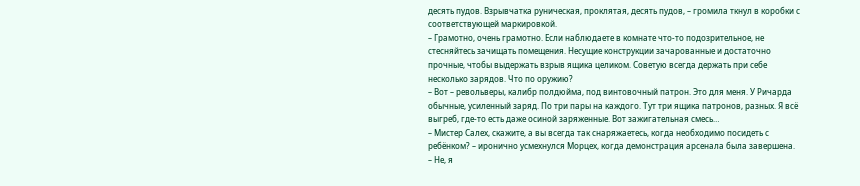десять пудов. Взрывчатка руническая, проклятая, десять пудов, – громила ткнул в коробки с соответствующей маркировкой.
– Грамотно, очень грамотно. Если наблюдаете в комнате что-то подозрительное, не стесняйтесь зачищать помещения. Несущие конструкции зачарованные и достаточно прочные, чтобы выдержать взрыв ящика целиком. Советую всегда держать при себе несколько зарядов. Что по оружию?
– Вот – револьверы, калибр полдюйма, под винтовочный патрон. Это для меня. У Ричарда обычные, усиленный заряд. По три пары на каждого. Тут три ящика патронов, разных. Я всё выгреб, где-то есть даже осиной заряженные. Вот зажигательная смесь…
– Мистер Салех, скажите, а вы всегда так снаряжаетесь, когда необходимо посидеть с ребёнком? – иронично усмехнулся Морцех, когда демонстрация арсенала была завершена.
– Не, я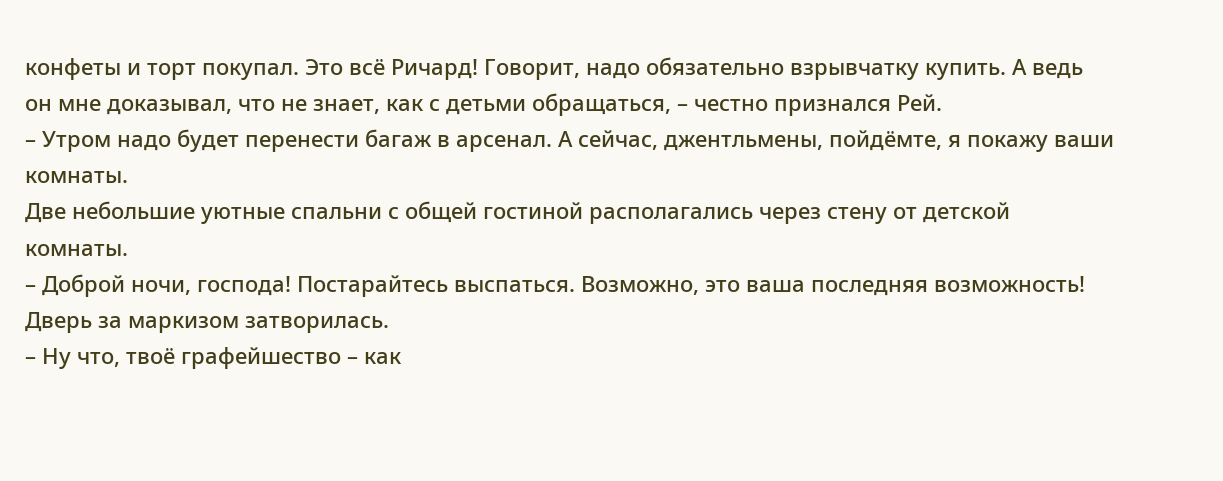конфеты и торт покупал. Это всё Ричард! Говорит, надо обязательно взрывчатку купить. А ведь он мне доказывал, что не знает, как с детьми обращаться, – честно признался Рей.
– Утром надо будет перенести багаж в арсенал. А сейчас, джентльмены, пойдёмте, я покажу ваши комнаты.
Две небольшие уютные спальни с общей гостиной располагались через стену от детской комнаты.
– Доброй ночи, господа! Постарайтесь выспаться. Возможно, это ваша последняя возможность!
Дверь за маркизом затворилась.
– Ну что, твоё графейшество – как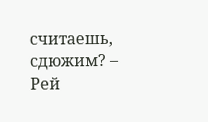считаешь, сдюжим? – Рей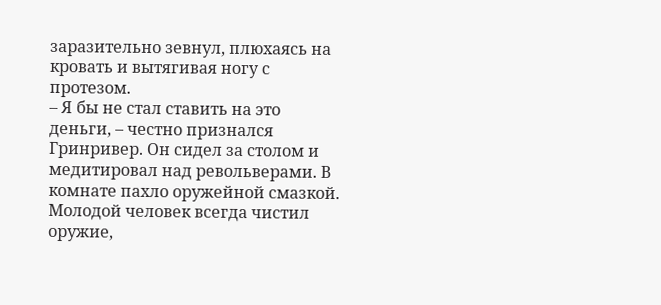заразительно зевнул, плюхаясь на кровать и вытягивая ногу с протезом.
– Я бы не стал ставить на это деньги, – честно признался Гринривер. Он сидел за столом и медитировал над револьверами. В комнате пахло оружейной смазкой. Молодой человек всегда чистил оружие,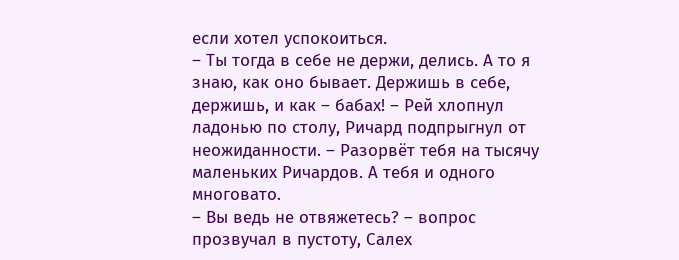если хотел успокоиться.
– Ты тогда в себе не держи, делись. А то я знаю, как оно бывает. Держишь в себе, держишь, и как – бабах! – Рей хлопнул ладонью по столу, Ричард подпрыгнул от неожиданности. – Разорвёт тебя на тысячу маленьких Ричардов. А тебя и одного многовато.
– Вы ведь не отвяжетесь? – вопрос прозвучал в пустоту, Салех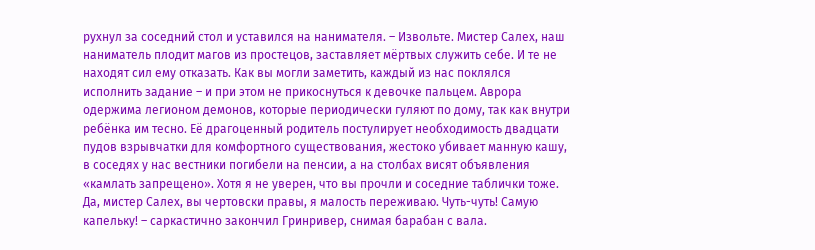рухнул за соседний стол и уставился на нанимателя. – Извольте. Мистер Салех, наш наниматель плодит магов из простецов, заставляет мёртвых служить себе. И те не находят сил ему отказать. Как вы могли заметить, каждый из нас поклялся исполнить задание – и при этом не прикоснуться к девочке пальцем. Аврора одержима легионом демонов, которые периодически гуляют по дому, так как внутри ребёнка им тесно. Её драгоценный родитель постулирует необходимость двадцати пудов взрывчатки для комфортного существования, жестоко убивает манную кашу, в соседях у нас вестники погибели на пенсии, а на столбах висят объявления «камлать запрещено». Хотя я не уверен, что вы прочли и соседние таблички тоже. Да, мистер Салех, вы чертовски правы, я малость переживаю. Чуть-чуть! Самую капельку! – саркастично закончил Гринривер, снимая барабан с вала.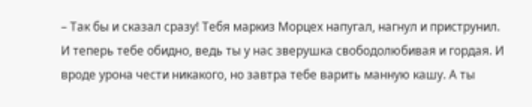– Так бы и сказал сразу! Тебя маркиз Морцех напугал, нагнул и приструнил. И теперь тебе обидно, ведь ты у нас зверушка свободолюбивая и гордая. И вроде урона чести никакого, но завтра тебе варить манную кашу. А ты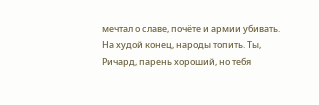мечтал о славе, почёте и армии убивать. На худой конец, народы топить. Ты, Ричард, парень хороший, но тебя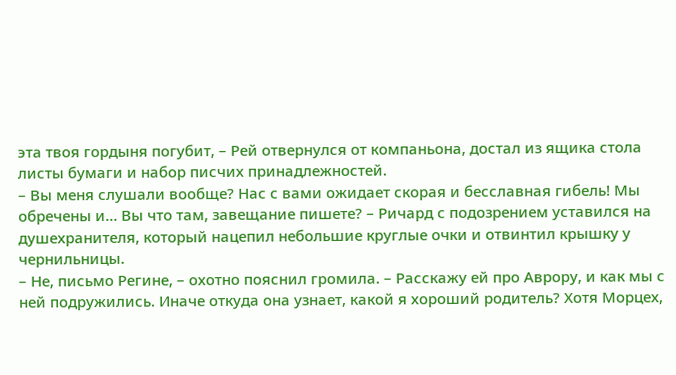эта твоя гордыня погубит, – Рей отвернулся от компаньона, достал из ящика стола листы бумаги и набор писчих принадлежностей.
– Вы меня слушали вообще? Нас с вами ожидает скорая и бесславная гибель! Мы обречены и… Вы что там, завещание пишете? – Ричард с подозрением уставился на душехранителя, который нацепил небольшие круглые очки и отвинтил крышку у чернильницы.
– Не, письмо Регине, – охотно пояснил громила. – Расскажу ей про Аврору, и как мы с ней подружились. Иначе откуда она узнает, какой я хороший родитель? Хотя Морцех,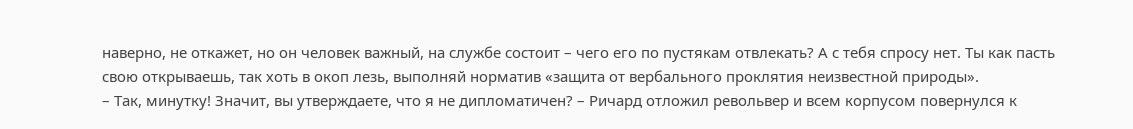наверно, не откажет, но он человек важный, на службе состоит – чего его по пустякам отвлекать? А с тебя спросу нет. Ты как пасть свою открываешь, так хоть в окоп лезь, выполняй норматив «защита от вербального проклятия неизвестной природы».
– Так, минутку! Значит, вы утверждаете, что я не дипломатичен? – Ричард отложил револьвер и всем корпусом повернулся к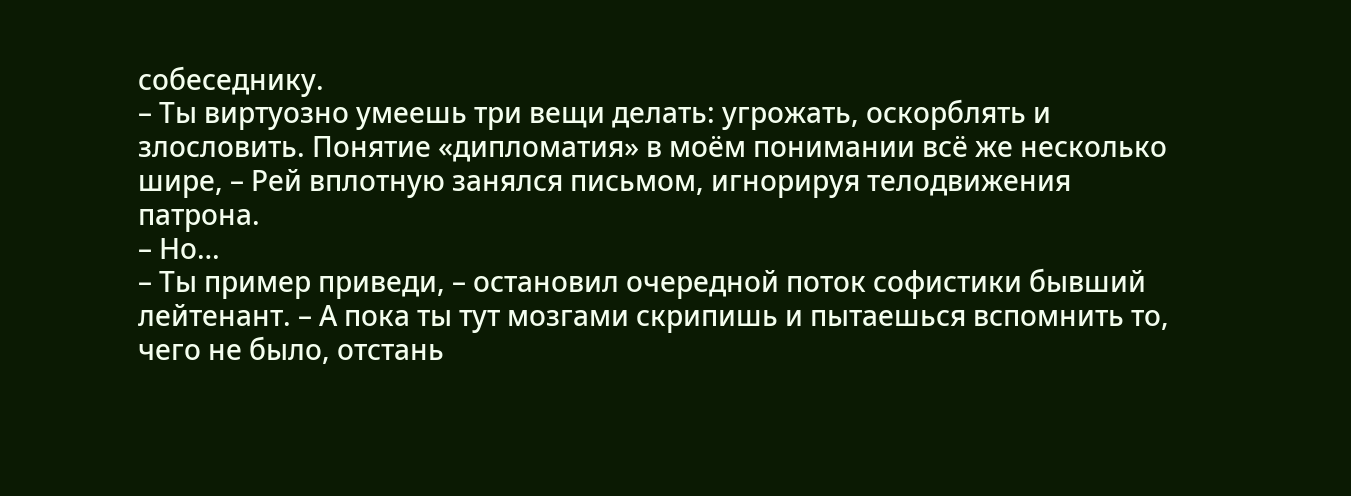собеседнику.
– Ты виртуозно умеешь три вещи делать: угрожать, оскорблять и злословить. Понятие «дипломатия» в моём понимании всё же несколько шире, – Рей вплотную занялся письмом, игнорируя телодвижения патрона.
– Но…
– Ты пример приведи, – остановил очередной поток софистики бывший лейтенант. – А пока ты тут мозгами скрипишь и пытаешься вспомнить то, чего не было, отстань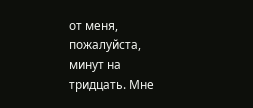от меня, пожалуйста, минут на тридцать. Мне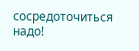сосредоточиться надо!